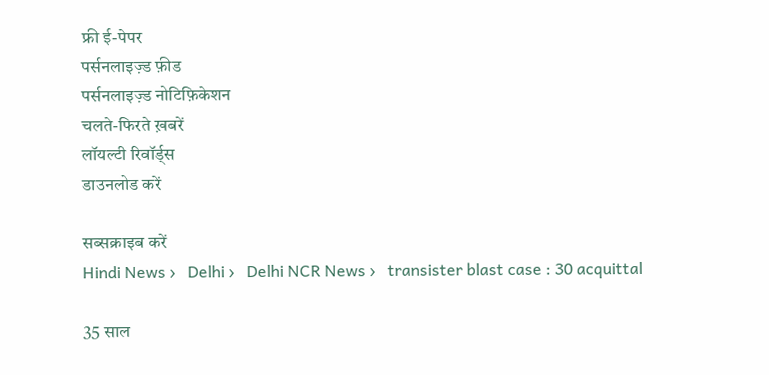फ्री ई-पेपर
पर्सनलाइज़्ड फ़ीड
पर्सनलाइज़्ड नोटिफ़िकेशन
चलते-फिरते ख़बरें
लॉयल्टी रिवॉर्ड्स
डाउनलोड करें

सब्सक्राइब करें
Hindi News ›   Delhi ›   Delhi NCR News ›   transister blast case : 30 acquittal

35 साल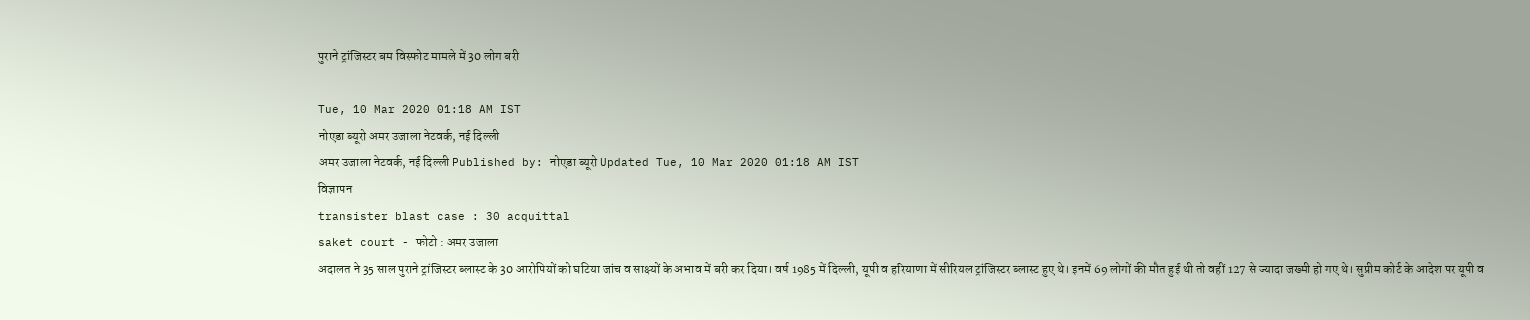पुराने ट्रांजिस्टर बम विस्फोट मामले में 30 लोग बरी

Tue, 10 Mar 2020 01:18 AM IST
नोएडा ब्यूरो अमर उजाला नेटवर्क, नई दिल्ली
अमर उजाला नेटवर्क, नई दिल्ली Published by: नोएडा ब्यूरो Updated Tue, 10 Mar 2020 01:18 AM IST
विज्ञापन
transister blast case : 30 acquittal
saket court - फोटो : अमर उजाला
अदालत ने 35 साल पुराने ट्रांजिस्टर ब्लास्ट के 30 आरोपियों को घटिया जांच व साक्ष्यों के अभाव में बरी कर दिया। वर्ष 1985 में दिल्ली, यूपी व हरियाणा में सीरियल ट्रांजिस्टर ब्लास्ट हुए थे। इनमें 69 लोगों की मौत हुई थी तो वहीं 127 से ज्यादा जख्मी हो गए थे। सुप्रीम कोर्ट के आदेश पर यूपी व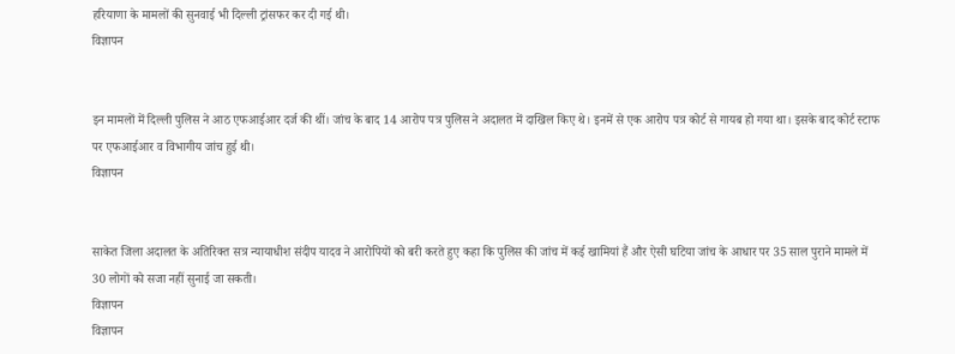हरियाणा के मामलों की सुनवाई भी दिल्ली ट्रांसफर कर दी गई थी।
विज्ञापन


इन मामलों में दिल्ली पुलिस ने आठ एफआईआर दर्ज की थीं। जांच के बाद 14 आरोप पत्र पुलिस ने अदालत में दाखिल किए थे। इनमें से एक आरोप पत्र कोर्ट से गायब हो गया था। इसके बाद कोर्ट स्टाफ पर एफआईआर व विभागीय जांच हुई थी।
विज्ञापन


साकेत जिला अदालत के अतिरिक्त सत्र न्यायाधीश संदीप यादव ने आरोपियों को बरी करते हुए कहा कि पुलिस की जांच में कई खामियां हैं और ऐसी घटिया जांच के आधार पर 35 साल पुराने मामले में 30 लोगों को सजा नहीं सुनाई जा सकती।
विज्ञापन
विज्ञापन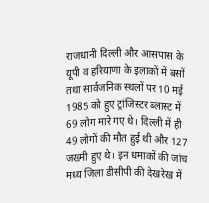राजधानी दिल्ली और आसपास के यूपी व हरियाणा के इलाकों में बसों तथा सार्वजनिक स्थलों पर 10 मई 1985 को हुए ट्रांजिस्टर ब्लास्ट में 69 लोग मारे गए थे। दिल्ली में ही 49 लोगों की मौत हुई थी और 127 जख्मी हुए थे। इन धमाकों की जांच मध्य जिला डीसीपी की देखरेख में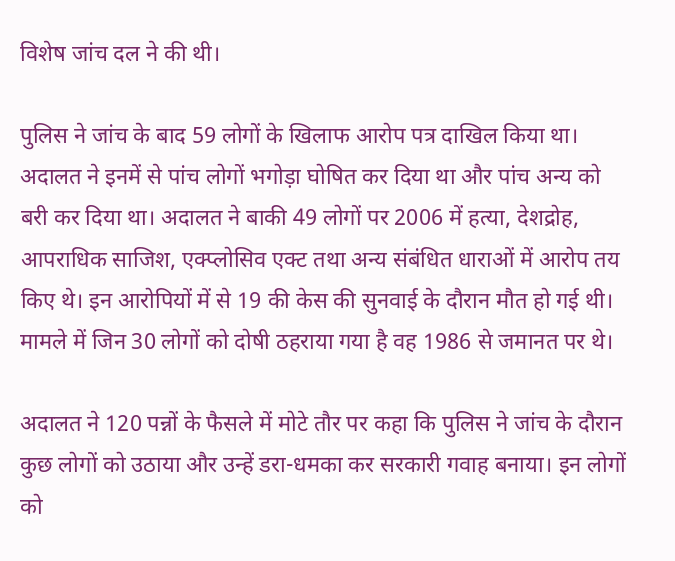विशेष जांच दल ने की थी।

पुलिस ने जांच के बाद 59 लोगों के खिलाफ आरोप पत्र दाखिल किया था। अदालत ने इनमें से पांच लोगों भगोड़ा घोषित कर दिया था और पांच अन्य को बरी कर दिया था। अदालत ने बाकी 49 लोगों पर 2006 में हत्या, देशद्रोह, आपराधिक साजिश, एक्प्लोसिव एक्ट तथा अन्य संबंधित धाराओं में आरोप तय किए थे। इन आरोपियों में से 19 की केस की सुनवाई के दौरान मौत हो गई थी। मामले में जिन 30 लोगों को दोषी ठहराया गया है वह 1986 से जमानत पर थे।

अदालत ने 120 पन्नों के फैसले में मोटे तौर पर कहा कि पुलिस ने जांच के दौरान कुछ लोगों को उठाया और उन्हें डरा-धमका कर सरकारी गवाह बनाया। इन लोगों को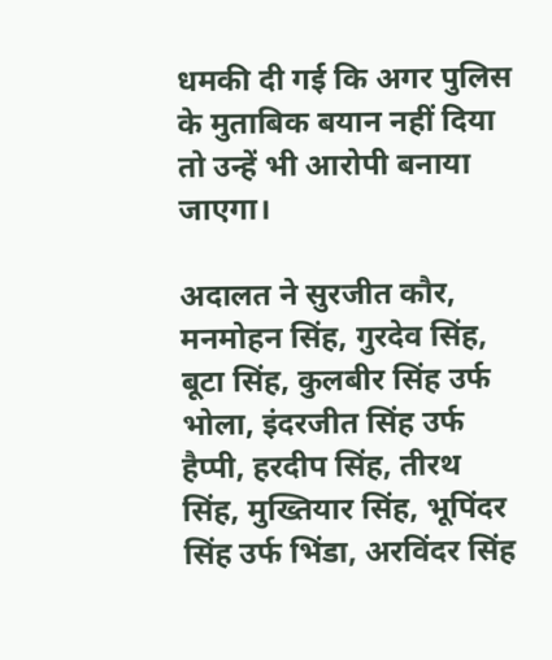धमकी दी गई कि अगर पुलिस के मुताबिक बयान नहीं दिया तो उन्हें भी आरोपी बनाया जाएगा।

अदालत ने सुरजीत कौर, मनमोहन सिंह, गुरदेव सिंह, बूटा सिंह, कुलबीर सिंह उर्फ भोला, इंदरजीत सिंह उर्फ हैप्पी, हरदीप सिंह, तीरथ सिंह, मुख्तियार सिंह, भूपिंदर सिंह उर्फ भिंडा, अरविंदर सिंह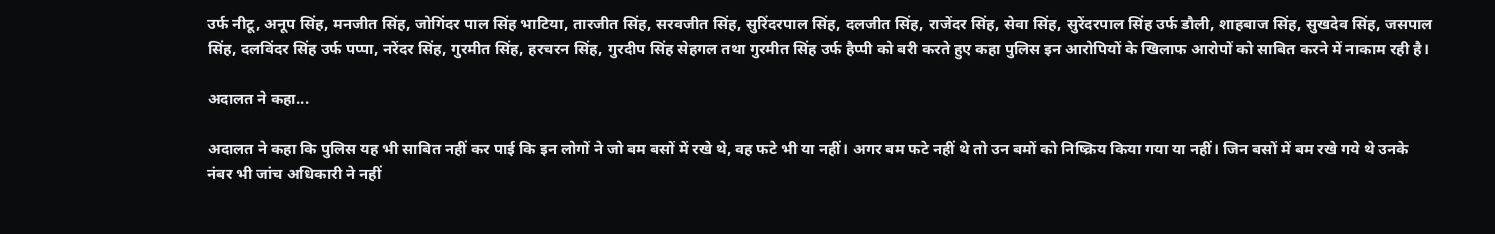उर्फ नीटू, अनूप सिंह, मनजीत सिंह, जोगिंदर पाल सिंह भाटिया, तारजीत सिंह, सरवजीत सिंह, सुरिंदरपाल सिंह, दलजीत सिंह, राजेंदर सिंह, सेवा सिंह, सुरेंदरपाल सिंह उर्फ डौली, शाहबाज सिंह, सुखदेव सिंह, जसपाल सिंह, दलविंदर सिंह उर्फ पप्पा, नरेंदर सिंह, गुरमीत सिंह, हरचरन सिंह, गुरदीप सिंह सेहगल तथा गुरमीत सिंह उर्फ हैप्पी को बरी करते हुए कहा पुलिस इन आरोपियों के खिलाफ आरोपों को साबित करने में नाकाम रही है।

अदालत ने कहा...

अदालत ने कहा कि पुलिस यह भी साबित नहीं कर पाई कि इन लोगों ने जो बम बसों में रखे थे, वह फटे भी या नहीं। अगर बम फटे नहीं थे तो उन बमों को निष्क्रिय किया गया या नहीं। जिन बसों में बम रखे गये थे उनके नंबर भी जांच अधिकारी ने नहीं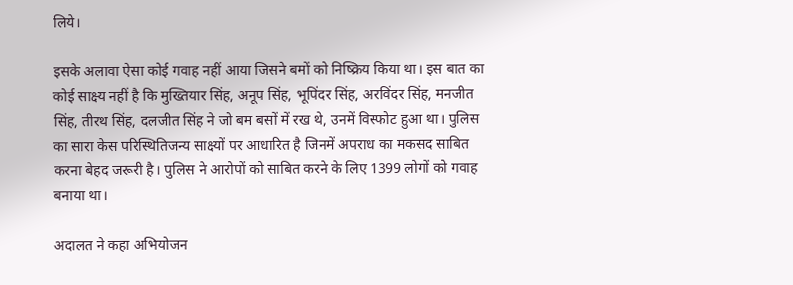लिये।

इसके अलावा ऐसा कोई गवाह नहीं आया जिसने बमों को निष्क्रिय किया था। इस बात का कोई साक्ष्य नहीं है कि मुख्तियार सिंह, अनूप सिंह, भूपिंदर सिंह, अरविंदर सिंह, मनजीत सिंह, तीरथ सिंह, दलजीत सिंह ने जो बम बसों में रख थे, उनमें विस्फोट हुआ था। पुलिस का सारा केस परिस्थितिजन्य साक्ष्यों पर आधारित है जिनमें अपराध का मकसद साबित करना बेहद जरूरी है। पुलिस ने आरोपों को साबित करने के लिए 1399 लोगों को गवाह बनाया था।

अदालत ने कहा अभियोजन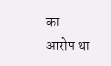का आरोप था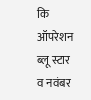कि ऑपरेशन ब्लू स्टार व नवंबर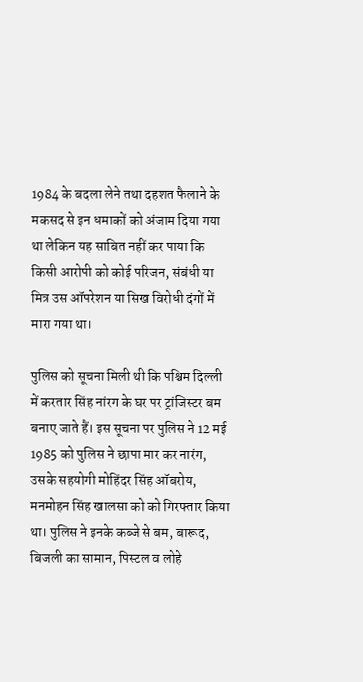1984 के बदला लेने तथा दहशत फैलाने के मकसद से इन धमाकों को अंजाम दिया गया था लेकिन यह साबित नहीं कर पाया कि किसी आरोपी को कोई परिजन, संबंधी या मित्र उस ऑपरेशन या सिख विरोधी दंगों में मारा गया था।

पुलिस को सूचना मिली थी कि पश्चिम दिल्ली में करतार सिंह नांरग के घर पर ट्रांजिस्टर बम बनाए जाते हैं। इस सूचना पर पुलिस ने 12 मई 1985 को पुलिस ने छापा मार कर नारंग, उसके सहयोगी मोहिंदर सिंह ऑबरोय, मनमोहन सिंह खालसा को को गिरफ्तार किया था। पुलिस ने इनके कब्जे से बम, बारूद, बिजली का सामान, पिस्टल व लोहे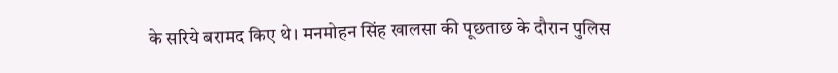के सरिये बरामद किए थे। मनमोहन सिंह खालसा की पूछताछ के दौरान पुलिस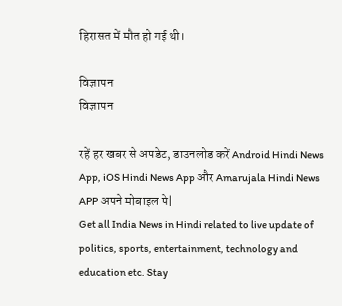हिरासत में मौत हो गई थी।

विज्ञापन
विज्ञापन

रहें हर खबर से अपडेट, डाउनलोड करें Android Hindi News App, iOS Hindi News App और Amarujala Hindi News APP अपने मोबाइल पे|
Get all India News in Hindi related to live update of politics, sports, entertainment, technology and education etc. Stay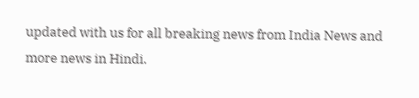updated with us for all breaking news from India News and more news in Hindi.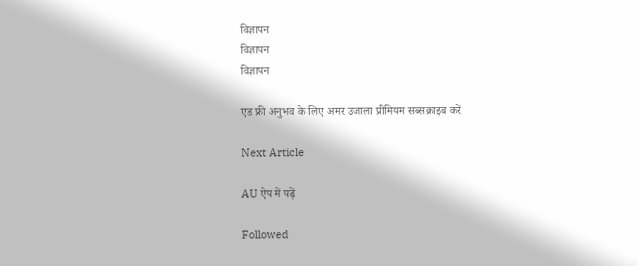विज्ञापन
विज्ञापन
विज्ञापन

एड फ्री अनुभव के लिए अमर उजाला प्रीमियम सब्सक्राइब करें

Next Article

AU ऐप में पढ़ें

Followed